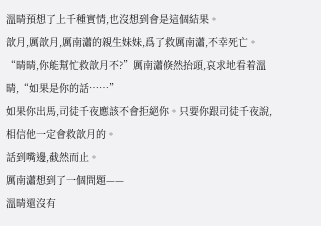溫晴預想了上千種實情,也沒想到會是這個結果。
歆月,厲歆月,厲南瀟的親生妹妹,爲了救厲南瀟,不幸死亡。
“晴晴,你能幫忙救歆月不?”厲南瀟倏然抬頭,哀求地看着溫晴,“如果是你的話……”
如果你出馬,司徒千夜應該不會拒絕你。只要你跟司徒千夜說,相信他一定會救歆月的。
話到嘴邊,截然而止。
厲南瀟想到了一個問題——
溫晴還沒有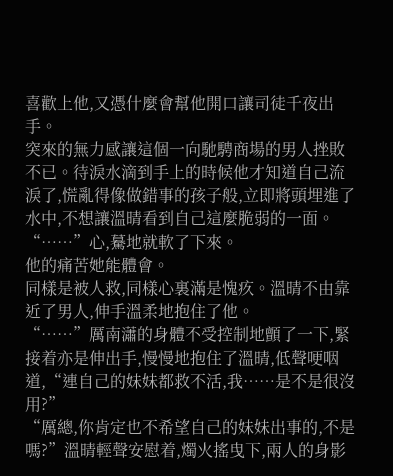喜歡上他,又憑什麼會幫他開口讓司徒千夜出手。
突來的無力感讓這個一向馳騁商場的男人挫敗不已。待淚水滴到手上的時候他才知道自己流淚了,慌亂得像做錯事的孩子般,立即將頭埋進了水中,不想讓溫晴看到自己這麼脆弱的一面。
“……”心,驀地就軟了下來。
他的痛苦她能體會。
同樣是被人救,同樣心裏滿是愧疚。溫晴不由靠近了男人,伸手溫柔地抱住了他。
“……”厲南瀟的身體不受控制地顫了一下,緊接着亦是伸出手,慢慢地抱住了溫晴,低聲哽咽道,“連自己的妹妹都救不活,我……是不是很沒用?”
“厲總,你肯定也不希望自己的妹妹出事的,不是嗎?”溫晴輕聲安慰着,燭火搖曳下,兩人的身影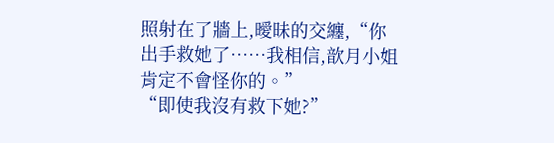照射在了牆上,曖昧的交纏,“你出手救她了……我相信,歆月小姐肯定不會怪你的。”
“即使我沒有救下她?”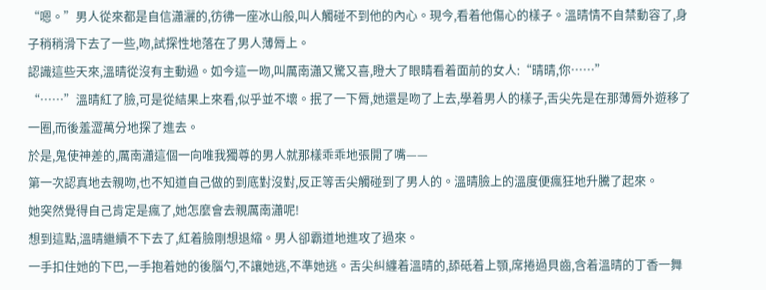“嗯。”男人從來都是自信瀟灑的,彷彿一座冰山般,叫人觸碰不到他的內心。現今,看着他傷心的樣子。溫晴情不自禁動容了,身子稍稍滑下去了一些,吻,試探性地落在了男人薄脣上。
認識這些天來,溫晴從沒有主動過。如今這一吻,叫厲南瀟又驚又喜,瞪大了眼睛看着面前的女人:“晴晴,你……”
“……”溫晴紅了臉,可是從結果上來看,似乎並不壞。抿了一下脣,她還是吻了上去,學着男人的樣子,舌尖先是在那薄脣外遊移了一圈,而後羞澀萬分地探了進去。
於是,鬼使神差的,厲南瀟這個一向唯我獨尊的男人就那樣乖乖地張開了嘴——
第一次認真地去親吻,也不知道自己做的到底對沒對,反正等舌尖觸碰到了男人的。溫晴臉上的溫度便瘋狂地升騰了起來。
她突然覺得自己肯定是瘋了,她怎麼會去親厲南瀟呢!
想到這點,溫晴繼續不下去了,紅着臉剛想退縮。男人卻霸道地進攻了過來。
一手扣住她的下巴,一手抱着她的後腦勺,不讓她逃,不準她逃。舌尖糾纏着溫晴的,舔砥着上顎,席捲過貝齒,含着溫晴的丁香一舞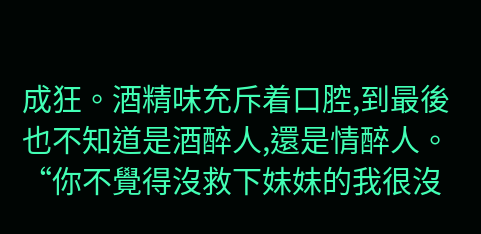成狂。酒精味充斥着口腔,到最後也不知道是酒醉人,還是情醉人。
“你不覺得沒救下妹妹的我很沒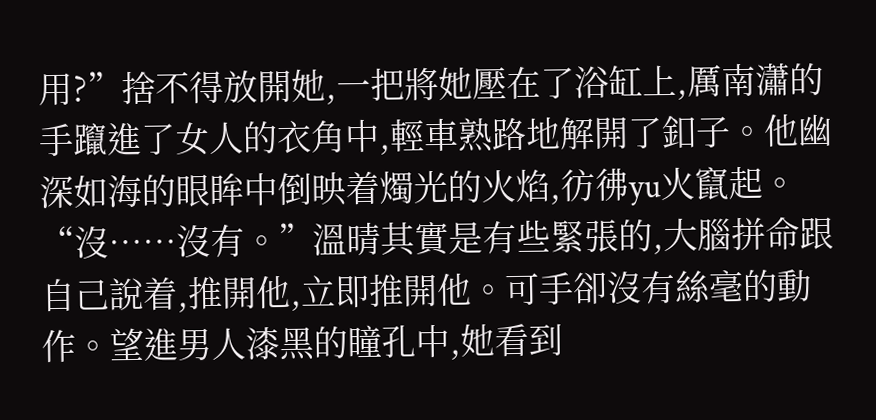用?”捨不得放開她,一把將她壓在了浴缸上,厲南瀟的手躥進了女人的衣角中,輕車熟路地解開了釦子。他幽深如海的眼眸中倒映着燭光的火焰,彷彿yu火竄起。
“沒……沒有。”溫晴其實是有些緊張的,大腦拼命跟自己說着,推開他,立即推開他。可手卻沒有絲毫的動作。望進男人漆黑的瞳孔中,她看到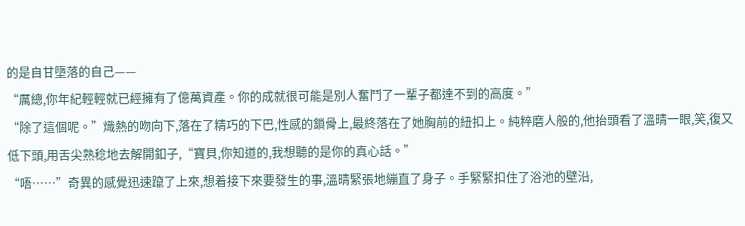的是自甘墮落的自己——
“厲總,你年紀輕輕就已經擁有了億萬資產。你的成就很可能是別人奮鬥了一輩子都達不到的高度。”
“除了這個呢。”熾熱的吻向下,落在了精巧的下巴,性感的鎖骨上,最終落在了她胸前的紐扣上。純粹磨人般的,他抬頭看了溫晴一眼,笑,復又低下頭,用舌尖熟稔地去解開釦子,“寶貝,你知道的,我想聽的是你的真心話。”
“唔……”奇異的感覺迅速躥了上來,想着接下來要發生的事,溫晴緊張地繃直了身子。手緊緊扣住了浴池的壁沿,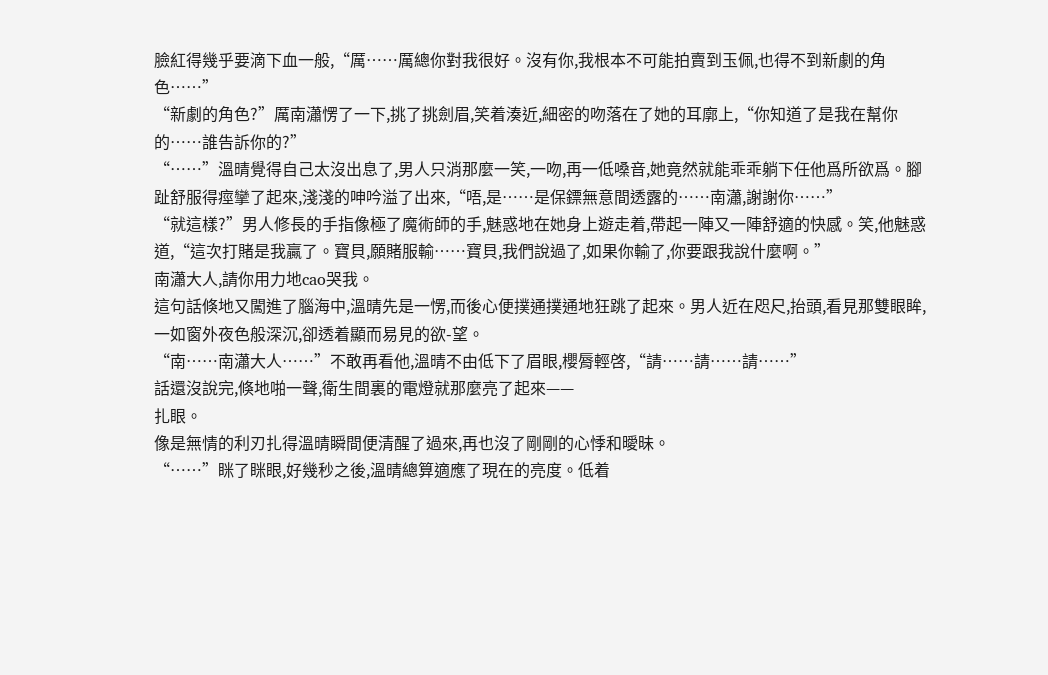臉紅得幾乎要滴下血一般,“厲……厲總你對我很好。沒有你,我根本不可能拍賣到玉佩,也得不到新劇的角色……”
“新劇的角色?”厲南瀟愣了一下,挑了挑劍眉,笑着湊近,細密的吻落在了她的耳廓上,“你知道了是我在幫你的……誰告訴你的?”
“……”溫晴覺得自己太沒出息了,男人只消那麼一笑,一吻,再一低嗓音,她竟然就能乖乖躺下任他爲所欲爲。腳趾舒服得痙攣了起來,淺淺的呻吟溢了出來,“唔,是……是保鏢無意間透露的……南瀟,謝謝你……”
“就這樣?”男人修長的手指像極了魔術師的手,魅惑地在她身上遊走着,帶起一陣又一陣舒適的快感。笑,他魅惑道,“這次打賭是我贏了。寶貝,願賭服輸……寶貝,我們說過了,如果你輸了,你要跟我說什麼啊。”
南瀟大人,請你用力地cao哭我。
這句話倏地又闖進了腦海中,溫晴先是一愣,而後心便撲通撲通地狂跳了起來。男人近在咫尺,抬頭,看見那雙眼眸,一如窗外夜色般深沉,卻透着顯而易見的欲-望。
“南……南瀟大人……”不敢再看他,溫晴不由低下了眉眼,櫻脣輕啓,“請……請……請……”
話還沒說完,倏地啪一聲,衛生間裏的電燈就那麼亮了起來——
扎眼。
像是無情的利刃扎得溫晴瞬間便清醒了過來,再也沒了剛剛的心悸和曖昧。
“……”眯了眯眼,好幾秒之後,溫晴總算適應了現在的亮度。低着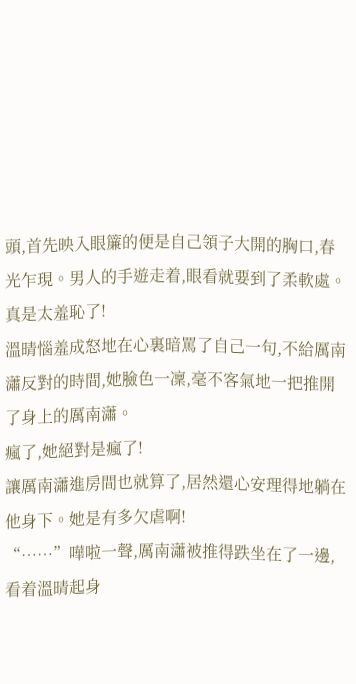頭,首先映入眼簾的便是自己領子大開的胸口,春光乍現。男人的手遊走着,眼看就要到了柔軟處。
真是太羞恥了!
溫晴惱羞成怒地在心裏暗罵了自己一句,不給厲南瀟反對的時間,她臉色一凜,毫不客氣地一把推開了身上的厲南瀟。
瘋了,她絕對是瘋了!
讓厲南瀟進房間也就算了,居然還心安理得地躺在他身下。她是有多欠虐啊!
“……”嘩啦一聲,厲南瀟被推得跌坐在了一邊,看着溫晴起身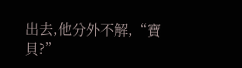出去,他分外不解,“寶貝?”